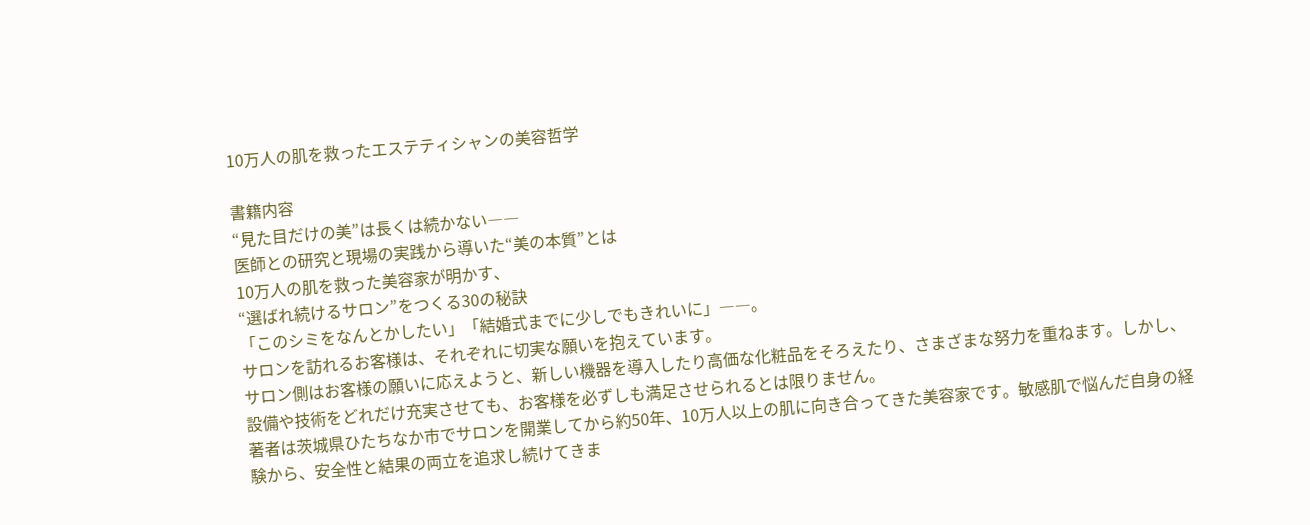10万人の肌を救ったエステティシャンの美容哲学

書籍内容
“見た目だけの美”は長くは続かない――
医師との研究と現場の実践から導いた“美の本質”とは
10万人の肌を救った美容家が明かす、
“選ばれ続けるサロン”をつくる30の秘訣
「このシミをなんとかしたい」「結婚式までに少しでもきれいに」――。
サロンを訪れるお客様は、それぞれに切実な願いを抱えています。
サロン側はお客様の願いに応えようと、新しい機器を導入したり高価な化粧品をそろえたり、さまざまな努力を重ねます。しかし、設備や技術をどれだけ充実させても、お客様を必ずしも満足させられるとは限りません。
著者は茨城県ひたちなか市でサロンを開業してから約50年、10万人以上の肌に向き合ってきた美容家です。敏感肌で悩んだ自身の経験から、安全性と結果の両立を追求し続けてきま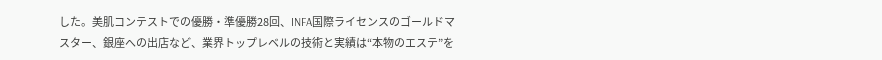した。美肌コンテストでの優勝・準優勝28回、INFA国際ライセンスのゴールドマスター、銀座への出店など、業界トップレベルの技術と実績は“本物のエステ”を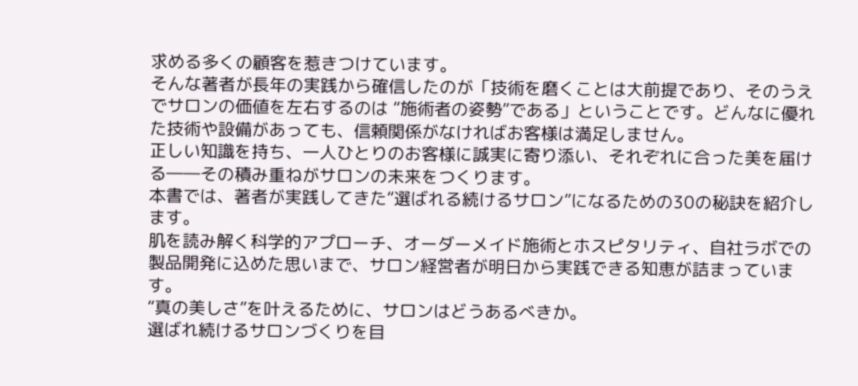求める多くの顧客を惹きつけています。
そんな著者が長年の実践から確信したのが「技術を磨くことは大前提であり、そのうえでサロンの価値を左右するのは “施術者の姿勢”である」ということです。どんなに優れた技術や設備があっても、信頼関係がなければお客様は満足しません。
正しい知識を持ち、一人ひとりのお客様に誠実に寄り添い、それぞれに合った美を届ける――その積み重ねがサロンの未来をつくります。
本書では、著者が実践してきた“選ばれる続けるサロン”になるための30の秘訣を紹介します。
肌を読み解く科学的アプローチ、オーダーメイド施術とホスピタリティ、自社ラボでの製品開発に込めた思いまで、サロン経営者が明日から実践できる知恵が詰まっています。
“真の美しさ”を叶えるために、サロンはどうあるべきか。
選ばれ続けるサロンづくりを目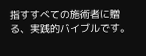指すすべての施術者に贈る、実践的バイブルです。